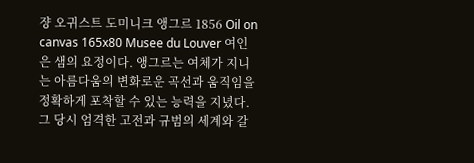쟝 오귀스트 도미니크 앵그르 1856 Oil on canvas 165x80 Musee du Louver 여인은 샘의 요정이다. 앵그르는 여체가 지니는 아름다움의 변화로운 곡선과 움직임을 정확하게 포착할 수 있는 능력을 지녔다. 그 당시 엄격한 고전과 규범의 세계와 갈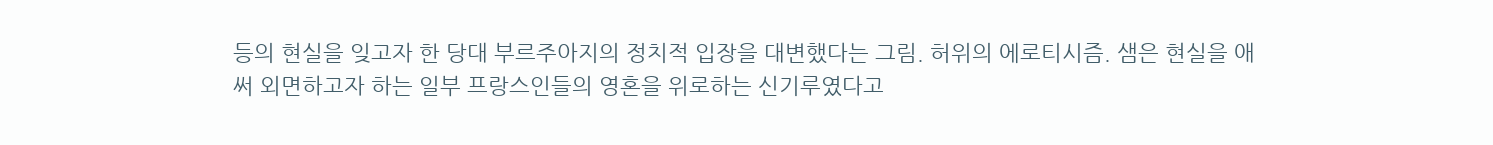등의 현실을 잊고자 한 당대 부르주아지의 정치적 입장을 대변했다는 그림. 허위의 에로티시즘. 샘은 현실을 애써 외면하고자 하는 일부 프랑스인들의 영혼을 위로하는 신기루였다고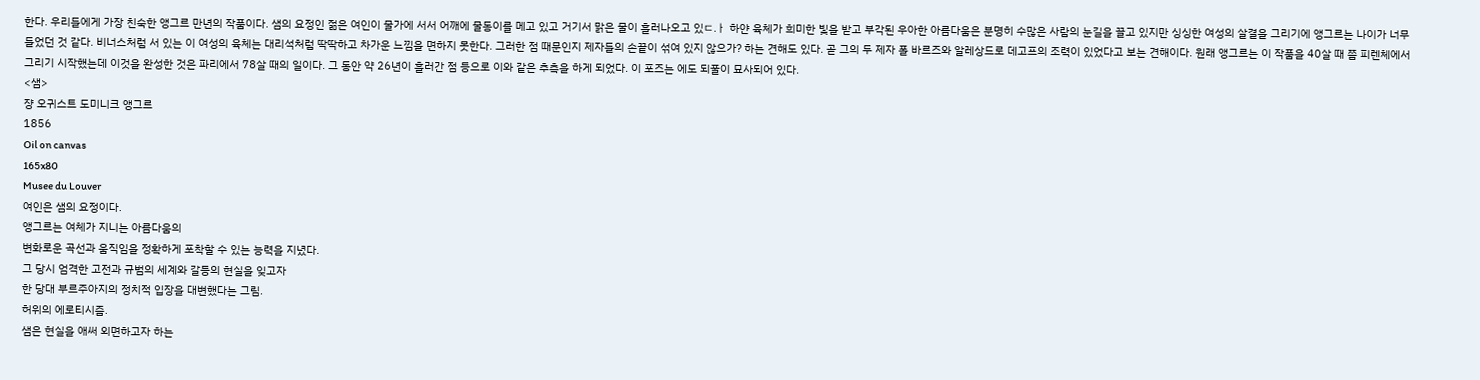한다. 우리들에게 가장 친숙한 앵그르 만년의 작품이다. 샘의 요정인 젊은 여인이 물가에 서서 어깨에 물동이를 메고 있고 거기서 맑은 물이 흘러나오고 있ㄷ.ㅏ 하얀 육체가 희미한 빛을 받고 부각된 우아한 아름다움은 분명히 수많은 사람의 눈길을 끌고 있지만 싱싱한 여성의 살결을 그리기에 앵그르는 나이가 너무 들었던 것 같다. 비너스처럼 서 있는 이 여성의 육체는 대리석처럼 딱딱하고 차가운 느낌을 면하지 못한다. 그러한 점 때문인지 제자들의 손끝이 섞여 있지 않으가? 하는 견해도 있다. 곧 그의 두 제자 폴 바르즈와 알레상드로 데고프의 조력이 있었다고 보는 견해이다. 원래 앵그르는 이 작품을 40살 때 쯤 피렌체에서 그리기 시작했는데 이것을 완성한 것은 파리에서 78살 때의 일이다. 그 동안 약 26년이 흘러간 점 등으로 이와 같은 추측을 하게 되었다. 이 포즈는 에도 되풀이 묘사되어 있다.
<샘>
쟝 오귀스트 도미니크 앵그르
1856
Oil on canvas
165x80
Musee du Louver
여인은 샘의 요정이다.
앵그르는 여체가 지니는 아름다움의
변화로운 곡선과 움직임을 정확하게 포착할 수 있는 능력을 지녔다.
그 당시 엄격한 고전과 규범의 세계와 갈등의 현실을 잊고자
한 당대 부르주아지의 정치적 입장을 대변했다는 그림.
허위의 에로티시즘.
샘은 현실을 애써 외면하고자 하는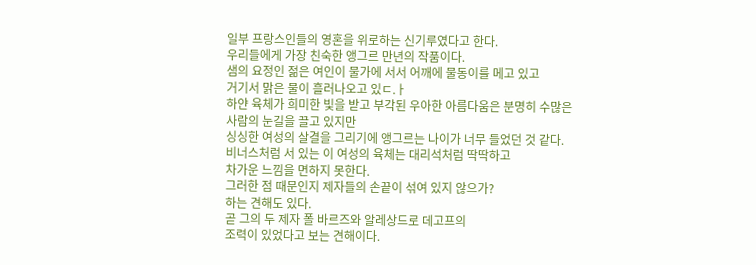일부 프랑스인들의 영혼을 위로하는 신기루였다고 한다.
우리들에게 가장 친숙한 앵그르 만년의 작품이다.
샘의 요정인 젊은 여인이 물가에 서서 어깨에 물동이를 메고 있고
거기서 맑은 물이 흘러나오고 있ㄷ.ㅏ
하얀 육체가 희미한 빛을 받고 부각된 우아한 아름다움은 분명히 수많은
사람의 눈길을 끌고 있지만
싱싱한 여성의 살결을 그리기에 앵그르는 나이가 너무 들었던 것 같다.
비너스처럼 서 있는 이 여성의 육체는 대리석처럼 딱딱하고
차가운 느낌을 면하지 못한다.
그러한 점 때문인지 제자들의 손끝이 섞여 있지 않으가?
하는 견해도 있다.
곧 그의 두 제자 폴 바르즈와 알레상드로 데고프의
조력이 있었다고 보는 견해이다.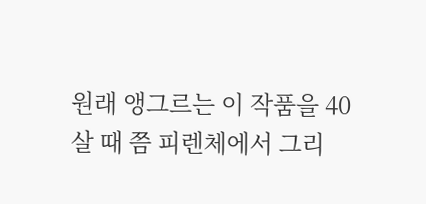원래 앵그르는 이 작품을 40살 때 쯤 피렌체에서 그리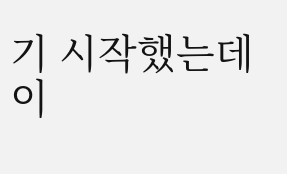기 시작했는데
이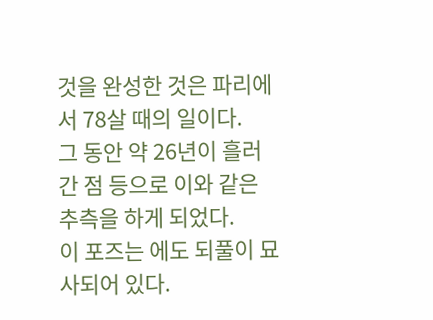것을 완성한 것은 파리에서 78살 때의 일이다.
그 동안 약 26년이 흘러간 점 등으로 이와 같은 추측을 하게 되었다.
이 포즈는 에도 되풀이 묘사되어 있다.